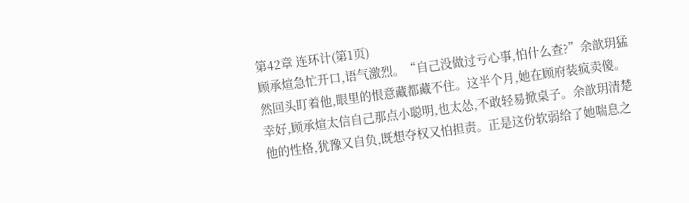第42章 连环计(第1页)
顾承煊急忙开口,语气激烈。“自己没做过亏心事,怕什么查?”余歆玥猛然回头盯着他,眼里的恨意藏都藏不住。这半个月,她在顾府装疯卖傻。幸好,顾承煊太信自己那点小聪明,也太怂,不敢轻易掀桌子。余歆玥清楚他的性格,犹豫又自负,既想夺权又怕担责。正是这份软弱给了她喘息之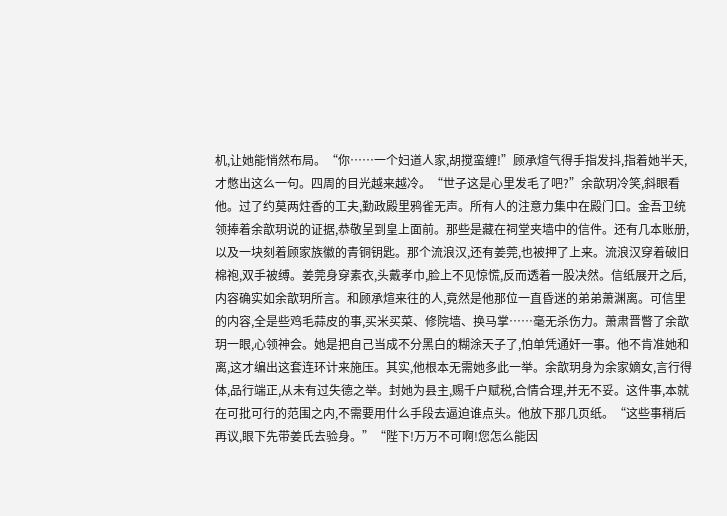机,让她能悄然布局。“你……一个妇道人家,胡搅蛮缠!”顾承煊气得手指发抖,指着她半天,才憋出这么一句。四周的目光越来越冷。“世子这是心里发毛了吧?”余歆玥冷笑,斜眼看他。过了约莫两炷香的工夫,勤政殿里鸦雀无声。所有人的注意力集中在殿门口。金吾卫统领捧着余歆玥说的证据,恭敬呈到皇上面前。那些是藏在祠堂夹墙中的信件。还有几本账册,以及一块刻着顾家族徽的青铜钥匙。那个流浪汉,还有姜莞,也被押了上来。流浪汉穿着破旧棉袍,双手被缚。姜莞身穿素衣,头戴孝巾,脸上不见惊慌,反而透着一股决然。信纸展开之后,内容确实如余歆玥所言。和顾承煊来往的人,竟然是他那位一直昏迷的弟弟萧渊离。可信里的内容,全是些鸡毛蒜皮的事,买米买菜、修院墙、换马掌……毫无杀伤力。萧肃晋瞥了余歆玥一眼,心领神会。她是把自己当成不分黑白的糊涂天子了,怕单凭通奸一事。他不肯准她和离,这才编出这套连环计来施压。其实,他根本无需她多此一举。余歆玥身为余家嫡女,言行得体,品行端正,从未有过失德之举。封她为县主,赐千户赋税,合情合理,并无不妥。这件事,本就在可批可行的范围之内,不需要用什么手段去逼迫谁点头。他放下那几页纸。“这些事稍后再议,眼下先带姜氏去验身。”“陛下!万万不可啊!您怎么能因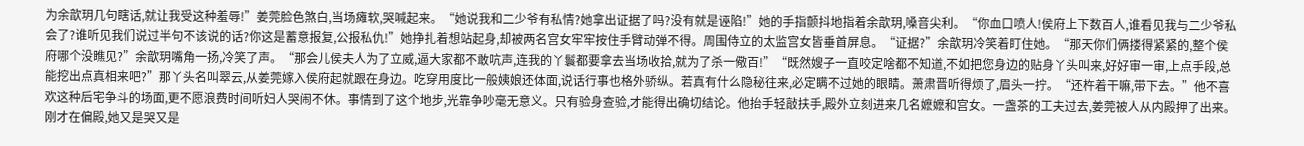为余歆玥几句瞎话,就让我受这种羞辱!”姜莞脸色煞白,当场瘫软,哭喊起来。“她说我和二少爷有私情?她拿出证据了吗?没有就是诬陷!”她的手指颤抖地指着余歆玥,嗓音尖利。“你血口喷人!侯府上下数百人,谁看见我与二少爷私会了?谁听见我们说过半句不该说的话?你这是蓄意报复,公报私仇!”她挣扎着想站起身,却被两名宫女牢牢按住手臂动弹不得。周围侍立的太监宫女皆垂首屏息。“证据?”余歆玥冷笑着盯住她。“那天你们俩搂得紧紧的,整个侯府哪个没瞧见?”余歆玥嘴角一扬,冷笑了声。“那会儿侯夫人为了立威,逼大家都不敢吭声,连我的丫鬟都要拿去当场收拾,就为了杀一儆百!”“既然嫂子一直咬定啥都不知道,不如把您身边的贴身丫头叫来,好好审一审,上点手段,总能挖出点真相来吧?”那丫头名叫翠云,从姜莞嫁入侯府起就跟在身边。吃穿用度比一般姨娘还体面,说话行事也格外骄纵。若真有什么隐秘往来,必定瞒不过她的眼睛。萧肃晋听得烦了,眉头一拧。“还杵着干嘛,带下去。”他不喜欢这种后宅争斗的场面,更不愿浪费时间听妇人哭闹不休。事情到了这个地步,光靠争吵毫无意义。只有验身查验,才能得出确切结论。他抬手轻敲扶手,殿外立刻进来几名嬷嬷和宫女。一盏茶的工夫过去,姜莞被人从内殿押了出来。刚才在偏殿,她又是哭又是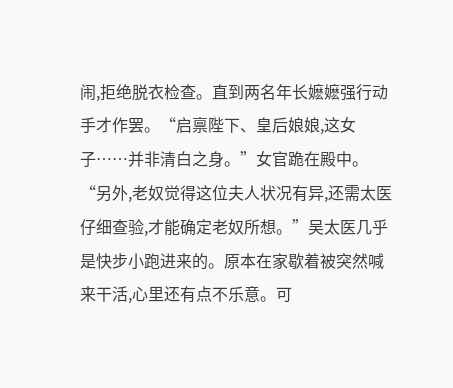闹,拒绝脱衣检查。直到两名年长嬷嬷强行动手才作罢。“启禀陛下、皇后娘娘,这女子……并非清白之身。”女官跪在殿中。“另外,老奴觉得这位夫人状况有异,还需太医仔细查验,才能确定老奴所想。”吴太医几乎是快步小跑进来的。原本在家歇着被突然喊来干活,心里还有点不乐意。可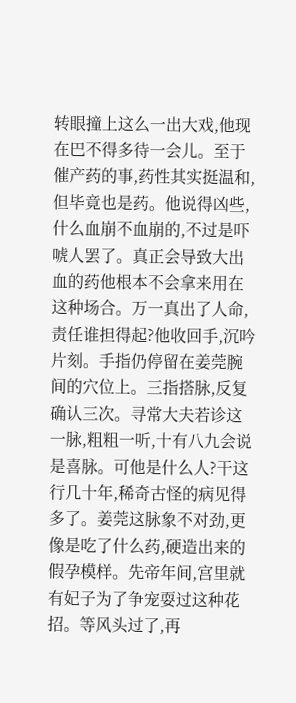转眼撞上这么一出大戏,他现在巴不得多待一会儿。至于催产药的事,药性其实挺温和,但毕竟也是药。他说得凶些,什么血崩不血崩的,不过是吓唬人罢了。真正会导致大出血的药他根本不会拿来用在这种场合。万一真出了人命,责任谁担得起?他收回手,沉吟片刻。手指仍停留在姜莞腕间的穴位上。三指搭脉,反复确认三次。寻常大夫若诊这一脉,粗粗一听,十有八九会说是喜脉。可他是什么人?干这行几十年,稀奇古怪的病见得多了。姜莞这脉象不对劲,更像是吃了什么药,硬造出来的假孕模样。先帝年间,宫里就有妃子为了争宠耍过这种花招。等风头过了,再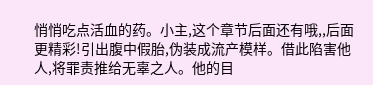悄悄吃点活血的药。小主,这个章节后面还有哦,,后面更精彩!引出腹中假胎,伪装成流产模样。借此陷害他人,将罪责推给无辜之人。他的目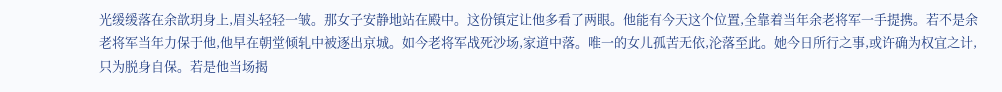光缓缓落在余歆玥身上,眉头轻轻一皱。那女子安静地站在殿中。这份镇定让他多看了两眼。他能有今天这个位置,全靠着当年余老将军一手提携。若不是余老将军当年力保于他,他早在朝堂倾轧中被逐出京城。如今老将军战死沙场,家道中落。唯一的女儿孤苦无依,沦落至此。她今日所行之事,或许确为权宜之计,只为脱身自保。若是他当场揭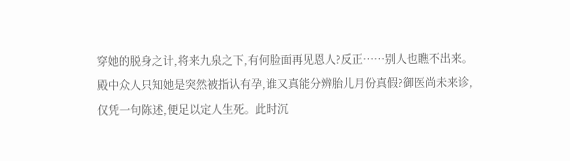穿她的脱身之计,将来九泉之下,有何脸面再见恩人?反正……别人也瞧不出来。殿中众人只知她是突然被指认有孕,谁又真能分辨胎儿月份真假?御医尚未来诊,仅凭一句陈述,便足以定人生死。此时沉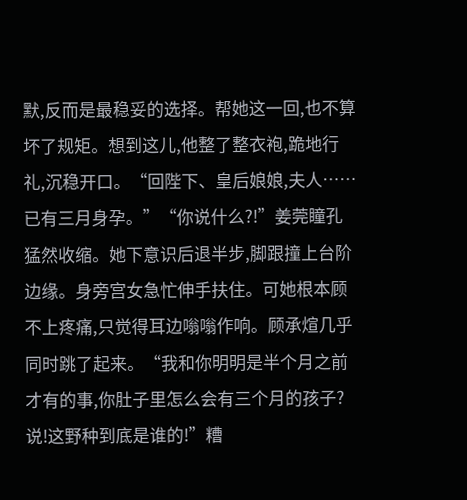默,反而是最稳妥的选择。帮她这一回,也不算坏了规矩。想到这儿,他整了整衣袍,跪地行礼,沉稳开口。“回陛下、皇后娘娘,夫人……已有三月身孕。”“你说什么?!”姜莞瞳孔猛然收缩。她下意识后退半步,脚跟撞上台阶边缘。身旁宫女急忙伸手扶住。可她根本顾不上疼痛,只觉得耳边嗡嗡作响。顾承煊几乎同时跳了起来。“我和你明明是半个月之前才有的事,你肚子里怎么会有三个月的孩子?说!这野种到底是谁的!”糟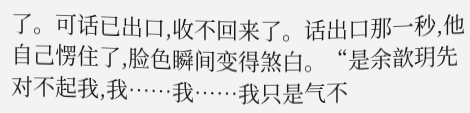了。可话已出口,收不回来了。话出口那一秒,他自己愣住了,脸色瞬间变得煞白。“是余歆玥先对不起我,我……我……我只是气不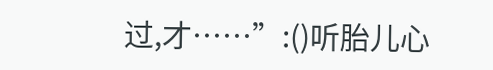过,才……”:()听胎儿心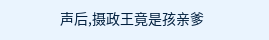声后,摄政王竟是孩亲爹